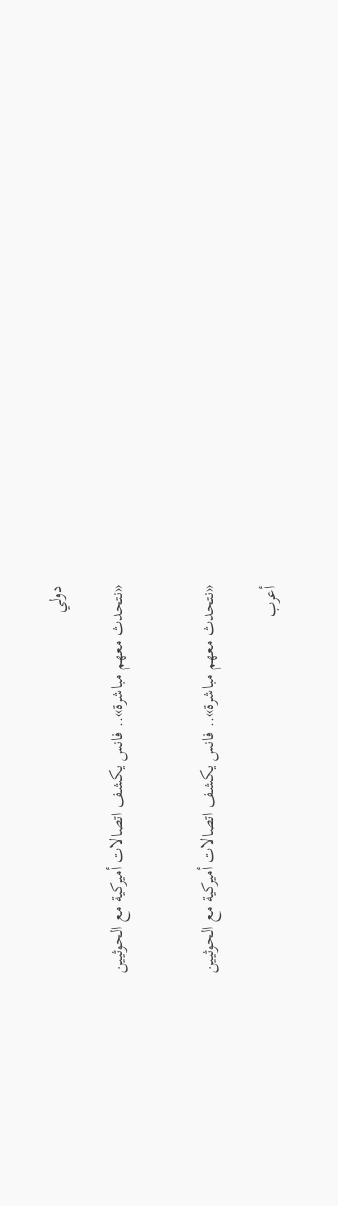دولي

«نتحدث معهم مباشرة».. فانس يكشف اتصالات أميركية مع الحوثيين


«نتحدث معهم مباشرة».. فانس يكشف اتصالات أميركية مع الحوثيين

أعرب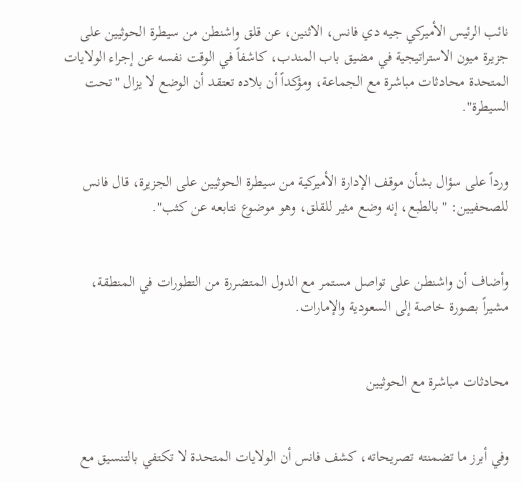نائب الرئيس الأميركي جيه دي فانس، الاثنين، عن قلق واشنطن من سيطرة الحوثيين على جزيرة ميون الاستراتيجية في مضيق باب المندب، كاشفاً في الوقت نفسه عن إجراء الولايات المتحدة محادثات مباشرة مع الجماعة، ومؤكداً أن بلاده تعتقد أن الوضع لا يزال "تحت السيطرة".


ورداً على سؤال بشأن موقف الإدارة الأميركية من سيطرة الحوثيين على الجزيرة، قال فانس للصحفيين: "بالطبع، إنه وضع مثير للقلق، وهو موضوع نتابعه عن كثب".


وأضاف أن واشنطن على تواصل مستمر مع الدول المتضررة من التطورات في المنطقة، مشيراً بصورة خاصة إلى السعودية والإمارات.


محادثات مباشرة مع الحوثيين


وفي أبرز ما تضمنته تصريحاته، كشف فانس أن الولايات المتحدة لا تكتفي بالتنسيق مع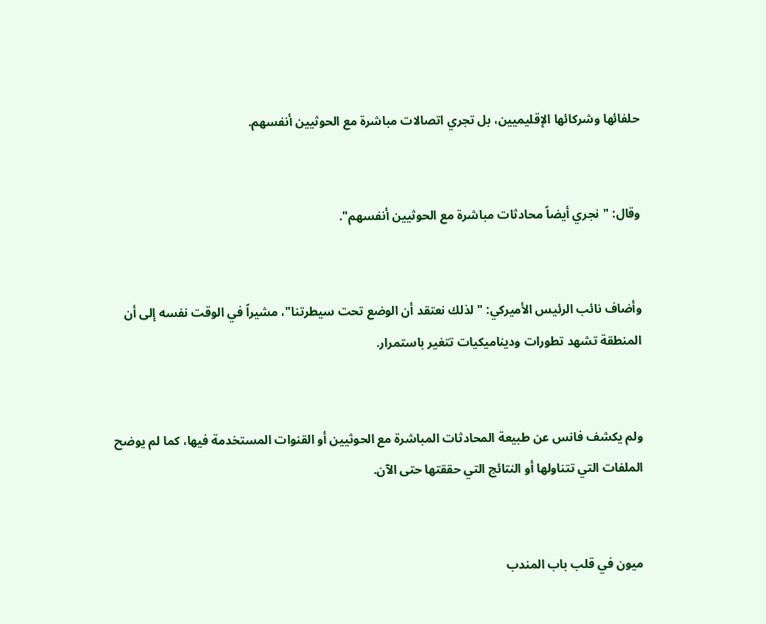حلفائها وشركائها الإقليميين، بل تجري اتصالات مباشرة مع الحوثيين أنفسهم.


وقال: "نجري أيضاً محادثات مباشرة مع الحوثيين أنفسهم".


وأضاف نائب الرئيس الأميركي: "لذلك نعتقد أن الوضع تحت سيطرتنا"، مشيراً في الوقت نفسه إلى أن المنطقة تشهد تطورات وديناميكيات تتغير باستمرار.


ولم يكشف فانس عن طبيعة المحادثات المباشرة مع الحوثيين أو القنوات المستخدمة فيها، كما لم يوضح الملفات التي تتناولها أو النتائج التي حققتها حتى الآن.


ميون في قلب باب المندب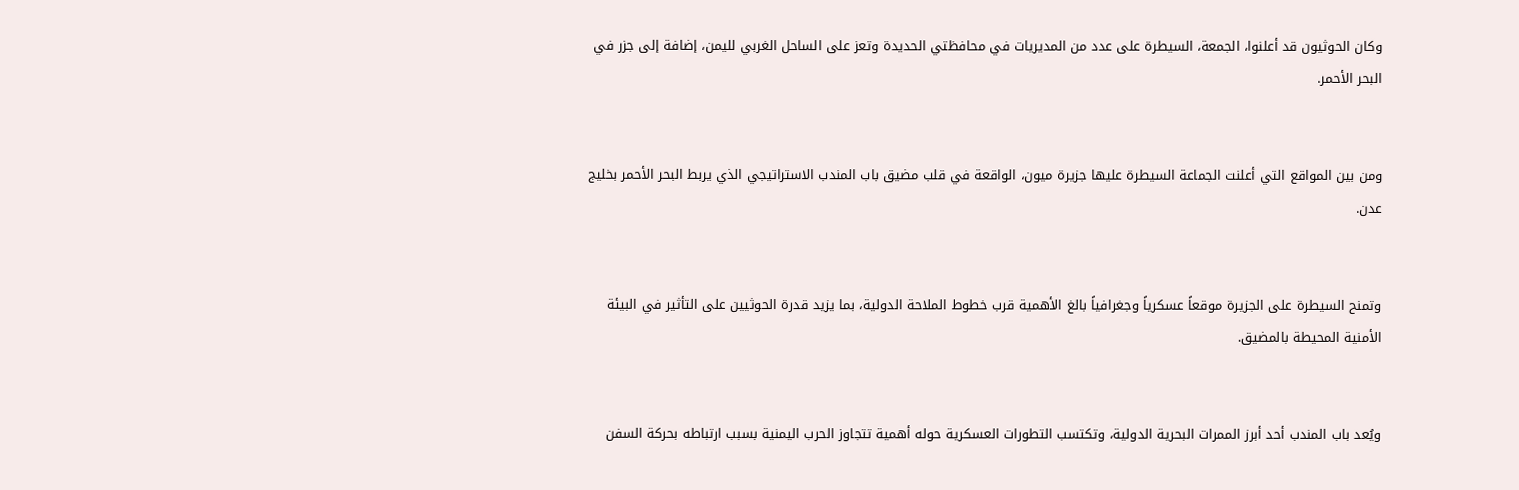وكان الحوثيون قد أعلنوا، الجمعة، السيطرة على عدد من المديريات في محافظتي الحديدة وتعز على الساحل الغربي لليمن، إضافة إلى جزر في البحر الأحمر.


ومن بين المواقع التي أعلنت الجماعة السيطرة عليها جزيرة ميون، الواقعة في قلب مضيق باب المندب الاستراتيجي الذي يربط البحر الأحمر بخليج عدن.


وتمنح السيطرة على الجزيرة موقعاً عسكرياً وجغرافياً بالغ الأهمية قرب خطوط الملاحة الدولية، بما يزيد قدرة الحوثيين على التأثير في البيئة الأمنية المحيطة بالمضيق.


ويُعد باب المندب أحد أبرز الممرات البحرية الدولية، وتكتسب التطورات العسكرية حوله أهمية تتجاوز الحرب اليمنية بسبب ارتباطه بحركة السفن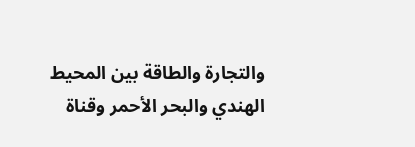والتجارة والطاقة بين المحيط الهندي والبحر الأحمر وقناة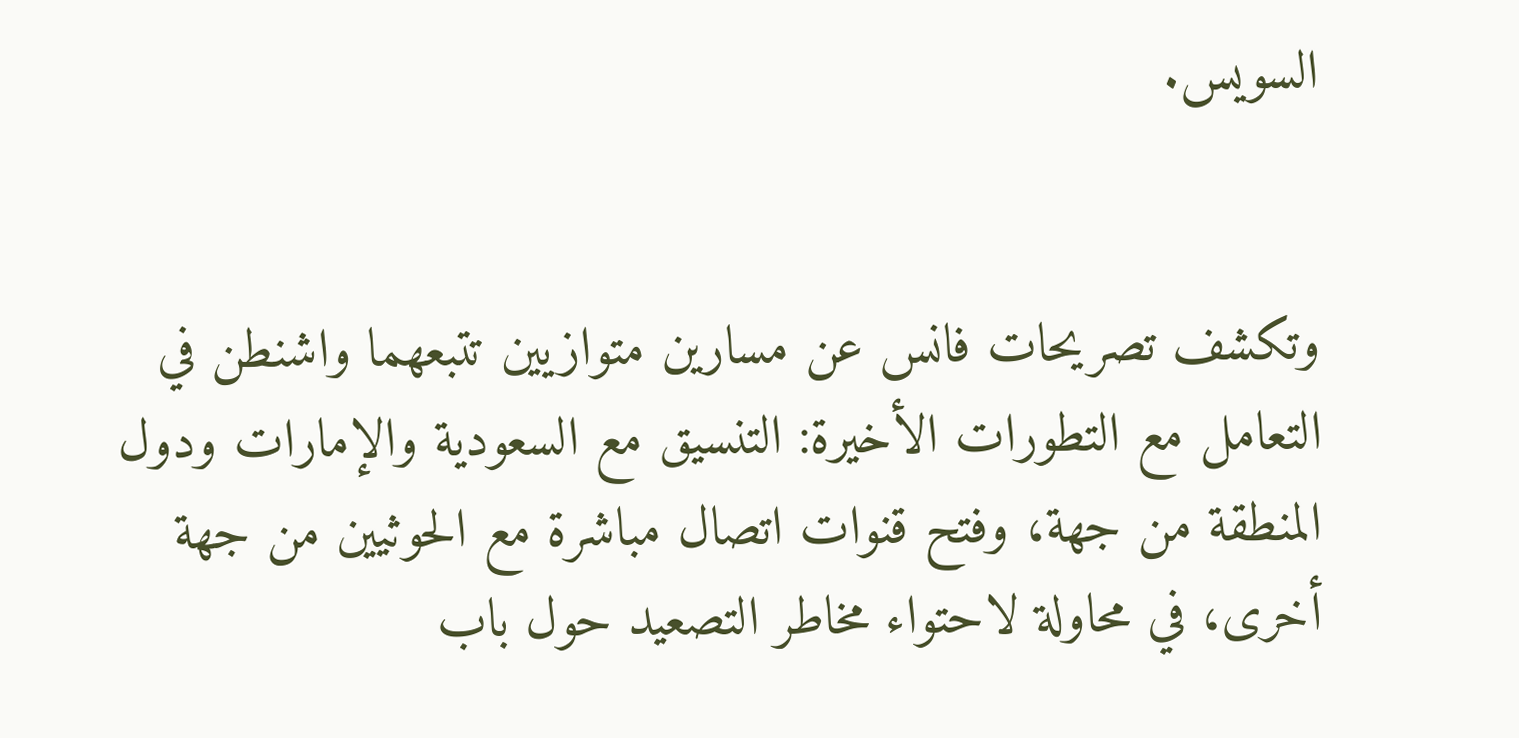السويس.


وتكشف تصريحات فانس عن مسارين متوازيين تتبعهما واشنطن في التعامل مع التطورات الأخيرة: التنسيق مع السعودية والإمارات ودول المنطقة من جهة، وفتح قنوات اتصال مباشرة مع الحوثيين من جهة أخرى، في محاولة لاحتواء مخاطر التصعيد حول باب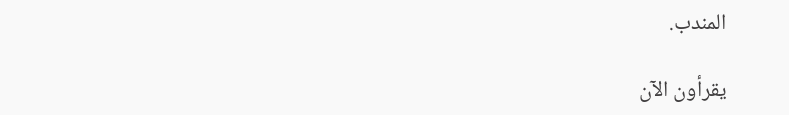المندب.

يقرأون الآن